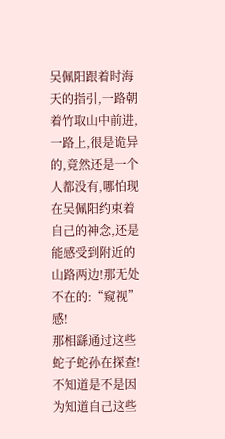吴佩阳跟着时海天的指引,一路朝着竹取山中前进,一路上,很是诡异的,竟然还是一个人都没有,哪怕现在吴佩阳约束着自己的神念,还是能感受到附近的山路两边!那无处不在的:“窥视”感!
那相繇通过这些蛇子蛇孙在探查!
不知道是不是因为知道自己这些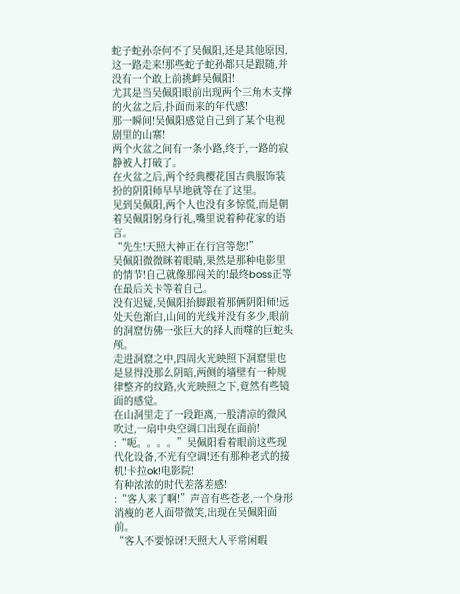蛇子蛇孙奈何不了吴佩阳,还是其他原因,这一路走来!那些蛇子蛇孙都只是跟随,并没有一个敢上前挑衅吴佩阳!
尤其是当吴佩阳眼前出现两个三角木支撑的火盆之后,扑面而来的年代感!
那一瞬间!吴佩阳感觉自己到了某个电视剧里的山寨!
两个火盆之间有一条小路,终于,一路的寂静被人打破了。
在火盆之后,两个经典樱花国古典服饰装扮的阴阳师早早地就等在了这里。
见到吴佩阳,两个人也没有多惊慌,而是朝着吴佩阳躬身行礼,嘴里说着种花家的语言。
“先生!天照大神正在行宫等您!”
吴佩阳微微眯着眼睛,果然是那种电影里的情节!自己就像那闯关的!最终boss正等在最后关卡等着自己。
没有迟疑,吴佩阳抬脚跟着那俩阴阳师!远处天色渐白,山间的光线并没有多少,眼前的洞窟仿佛一张巨大的择人而噬的巨蛇头颅。
走进洞窟之中,四周火光映照下洞窟里也是显得没那么阴暗,两侧的墙壁有一种规律整齐的纹路,火光映照之下,竟然有些镜面的感觉。
在山洞里走了一段距离,一股清凉的微风吹过,一扇中央空调口出现在面前!
:“呃。。。。”吴佩阳看着眼前这些现代化设备,不光有空调!还有那种老式的接机!卡拉ok!电影院!
有种浓浓的时代差落差感!
:“客人来了啊!”声音有些苍老,一个身形消瘦的老人面带微笑,出现在吴佩阳面前。
“客人不要惊讶!天照大人平常闲暇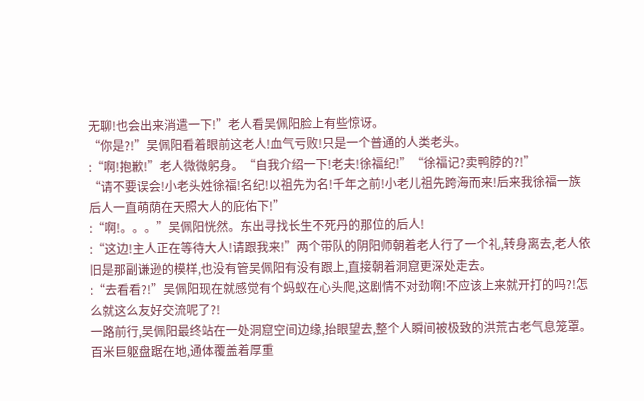无聊!也会出来消遣一下!”老人看吴佩阳脸上有些惊讶。
“你是?!”吴佩阳看着眼前这老人!血气亏败!只是一个普通的人类老头。
:“啊!抱歉!”老人微微躬身。“自我介绍一下!老夫!徐福纪!”“徐福记?卖鸭脖的?!”
“请不要误会!小老头姓徐福!名纪!以祖先为名!千年之前!小老儿祖先跨海而来!后来我徐福一族后人一直萌荫在天照大人的庇佑下!”
:“啊!。。。”吴佩阳恍然。东出寻找长生不死丹的那位的后人!
:“这边!主人正在等待大人!请跟我来!”两个带队的阴阳师朝着老人行了一个礼,转身离去,老人依旧是那副谦逊的模样,也没有管吴佩阳有没有跟上,直接朝着洞窟更深处走去。
:“去看看?!”吴佩阳现在就感觉有个蚂蚁在心头爬,这剧情不对劲啊!不应该上来就开打的吗?!怎么就这么友好交流呢了?!
一路前行,吴佩阳最终站在一处洞窟空间边缘,抬眼望去,整个人瞬间被极致的洪荒古老气息笼罩。
百米巨躯盘踞在地,通体覆盖着厚重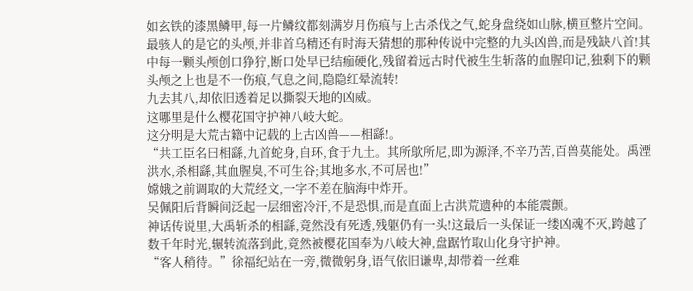如玄铁的漆黑鳞甲,每一片鳞纹都刻满岁月伤痕与上古杀伐之气,蛇身盘绕如山脉,横亘整片空间。
最骇人的是它的头颅,并非首乌精还有时海天猜想的那种传说中完整的九头凶兽,而是残缺八首!其中每一颗头颅创口狰狞,断口处早已结痂硬化,残留着远古时代被生生斩落的血腥印记,独剩下的颗头颅之上也是不一伤痕,气息之间,隐隐红晕流转!
九去其八,却依旧透着足以撕裂天地的凶威。
这哪里是什么樱花国守护神八岐大蛇。
这分明是大荒古籍中记载的上古凶兽——相繇!。
“共工臣名曰相繇,九首蛇身,自环,食于九土。其所歍所尼,即为源泽,不辛乃苦,百兽莫能处。禹湮洪水,杀相繇,其血腥臭,不可生谷;其地多水,不可居也!”
嫦娥之前调取的大荒经文,一字不差在脑海中炸开。
吴佩阳后背瞬间泛起一层细密冷汗,不是恐惧,而是直面上古洪荒遗种的本能震颤。
神话传说里,大禹斩杀的相繇,竟然没有死透,残躯仍有一头!这最后一头保证一缕凶魂不灭,跨越了数千年时光,辗转流落到此,竟然被樱花国奉为八岐大神,盘踞竹取山化身守护神。
“客人稍待。”徐福纪站在一旁,微微躬身,语气依旧谦卑,却带着一丝难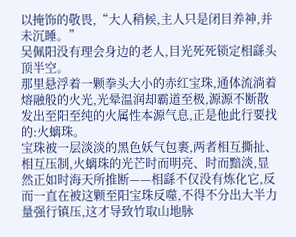以掩饰的敬畏,“大人稍候,主人只是闭目养神,并未沉睡。”
吴佩阳没有理会身边的老人,目光死死锁定相繇头顶半空。
那里悬浮着一颗拳头大小的赤红宝珠,通体流淌着熔融般的火光,光晕温润却霸道至极,源源不断散发出至阳至纯的火属性本源气息,正是他此行要找的:火螭珠。
宝珠被一层淡淡的黑色妖气包裹,两者相互撕扯、相互压制,火螭珠的光芒时而明亮、时而黯淡,显然正如时海天所推断——相繇不仅没有炼化它,反而一直在被这颗至阳宝珠反噬,不得不分出大半力量强行镇压,这才导致竹取山地脉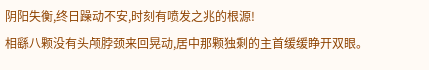阴阳失衡,终日躁动不安,时刻有喷发之兆的根源!
相繇八颗没有头颅脖颈来回晃动,居中那颗独剩的主首缓缓睁开双眼。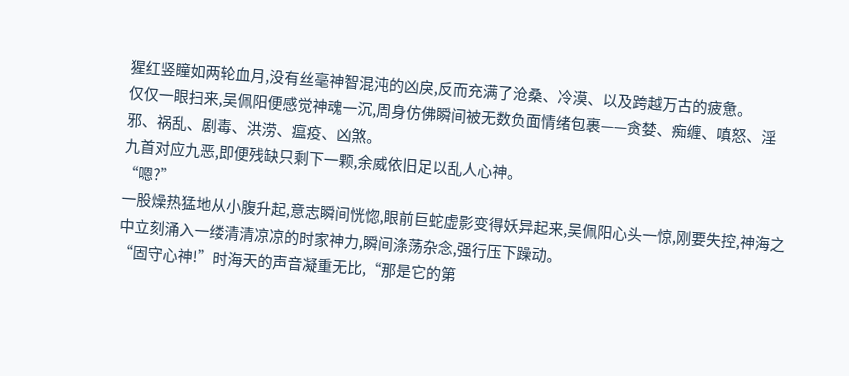猩红竖瞳如两轮血月,没有丝毫神智混沌的凶戾,反而充满了沧桑、冷漠、以及跨越万古的疲惫。
仅仅一眼扫来,吴佩阳便感觉神魂一沉,周身仿佛瞬间被无数负面情绪包裹——贪婪、痴缠、嗔怒、淫邪、祸乱、剧毒、洪涝、瘟疫、凶煞。
九首对应九恶,即便残缺只剩下一颗,余威依旧足以乱人心神。
“嗯?”
一股燥热猛地从小腹升起,意志瞬间恍惚,眼前巨蛇虚影变得妖异起来,吴佩阳心头一惊,刚要失控,神海之中立刻涌入一缕清清凉凉的时家神力,瞬间涤荡杂念,强行压下躁动。
“固守心神!”时海天的声音凝重无比,“那是它的第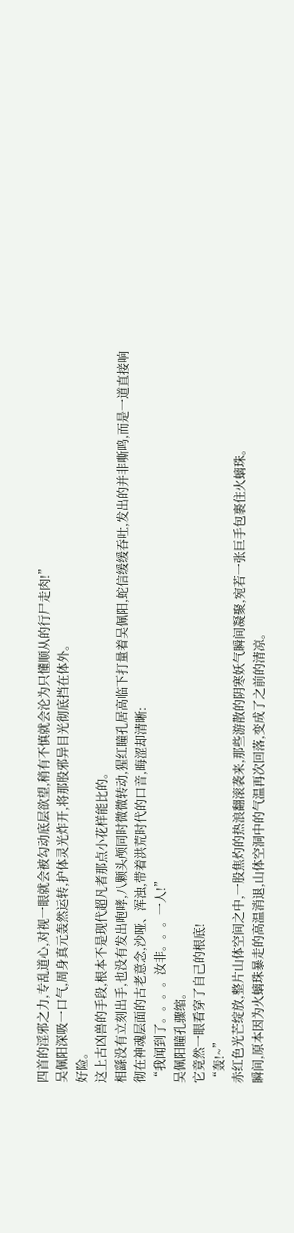四首的淫邪之力,专乱道心,对视一眼就会被勾动底层欲望,稍有不慎就会沦为只懂顺从的行尸走肉!”
吴佩阳深吸一口气,周身真元轰然运转,护体灵光炸开,将那股邪异目光彻底挡在体外。
好险。
这上古凶兽的手段,根本不是现代超凡者那点小花样能比的。
相繇没有立刻出手,也没有发出咆哮,八颗头颅同时微微转动,猩红瞳孔居高临下打量着吴佩阳,蛇信缓缓吞吐,发出的并非嘶鸣,而是一道直接响彻在神魂层面的古老意念,沙哑、浑浊,带着洪荒时代的口音,晦涩却清晰:
“我闻到了。。。。汝非。。。一人!”
吴佩阳瞳孔骤缩。
它竟然一眼看穿了自己的根底!
“轰!~”
赤红色光芒绽放,整片山体空间之中,一股焦灼的热浪翻滚袭来,那些游散的阴寒妖气瞬间凝聚,宛若一张巨手包裹住火螭珠。
瞬间,原本因为火螭珠暴走的高温消退,山体空洞中的气温再次回落,变成了之前的清凉。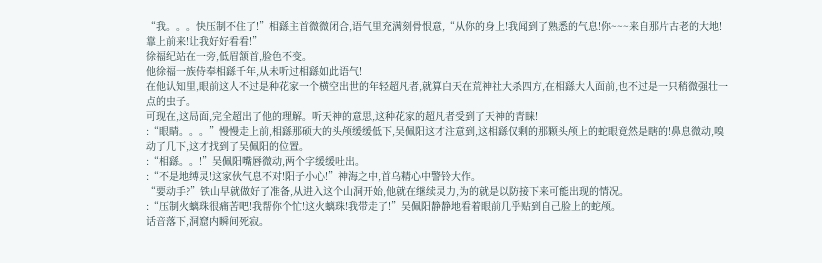“我。。。快压制不住了!”相繇主首微微闭合,语气里充满刻骨恨意,“从你的身上!我闻到了熟悉的气息!你~~~来自那片古老的大地!靠上前来!让我好好看看!”
徐福纪站在一旁,低眉颔首,脸色不变。
他徐福一族侍奉相繇千年,从未听过相繇如此语气!
在他认知里,眼前这人不过是种花家一个横空出世的年轻超凡者,就算白天在荒神社大杀四方,在相繇大人面前,也不过是一只稍微强壮一点的虫子。
可现在,这局面,完全超出了他的理解。听天神的意思,这种花家的超凡者受到了天神的青睐!
:“眼睛。。。”慢慢走上前,相繇那硕大的头颅缓缓低下,吴佩阳这才注意到,这相繇仅剩的那颗头颅上的蛇眼竟然是瞎的!鼻息微动,嗅动了几下,这才找到了吴佩阳的位置。
:“相繇。。!”吴佩阳嘴唇微动,两个字缓缓吐出。
:“不是地缚灵!这家伙气息不对!阳子小心!”神海之中,首乌精心中警铃大作。
“要动手?”铁山早就做好了准备,从进入这个山洞开始,他就在继续灵力,为的就是以防接下来可能出现的情况。
:“压制火螭珠很痛苦吧!我帮你个忙!这火螭珠!我带走了!”吴佩阳静静地看着眼前几乎贴到自己脸上的蛇颅。
话音落下,洞窟内瞬间死寂。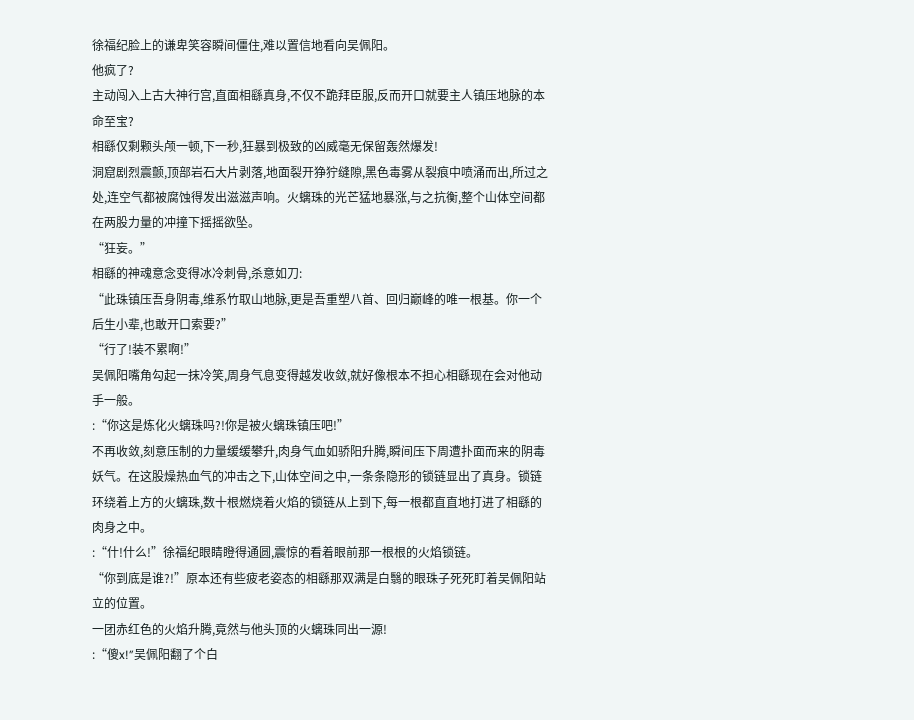徐福纪脸上的谦卑笑容瞬间僵住,难以置信地看向吴佩阳。
他疯了?
主动闯入上古大神行宫,直面相繇真身,不仅不跪拜臣服,反而开口就要主人镇压地脉的本命至宝?
相繇仅剩颗头颅一顿,下一秒,狂暴到极致的凶威毫无保留轰然爆发!
洞窟剧烈震颤,顶部岩石大片剥落,地面裂开狰狞缝隙,黑色毒雾从裂痕中喷涌而出,所过之处,连空气都被腐蚀得发出滋滋声响。火螭珠的光芒猛地暴涨,与之抗衡,整个山体空间都在两股力量的冲撞下摇摇欲坠。
“狂妄。”
相繇的神魂意念变得冰冷刺骨,杀意如刀:
“此珠镇压吾身阴毒,维系竹取山地脉,更是吾重塑八首、回归巅峰的唯一根基。你一个后生小辈,也敢开口索要?”
“行了!装不累啊!”
吴佩阳嘴角勾起一抹冷笑,周身气息变得越发收敛,就好像根本不担心相繇现在会对他动手一般。
:“你这是炼化火螭珠吗?!你是被火螭珠镇压吧!”
不再收敛,刻意压制的力量缓缓攀升,肉身气血如骄阳升腾,瞬间压下周遭扑面而来的阴毒妖气。在这股燥热血气的冲击之下,山体空间之中,一条条隐形的锁链显出了真身。锁链环绕着上方的火螭珠,数十根燃烧着火焰的锁链从上到下,每一根都直直地打进了相繇的肉身之中。
:“什!什么!”徐福纪眼睛瞪得通圆,震惊的看着眼前那一根根的火焰锁链。
“你到底是谁?!”原本还有些疲老姿态的相繇那双满是白翳的眼珠子死死盯着吴佩阳站立的位置。
一团赤红色的火焰升腾,竟然与他头顶的火螭珠同出一源!
:“傻x!”吴佩阳翻了个白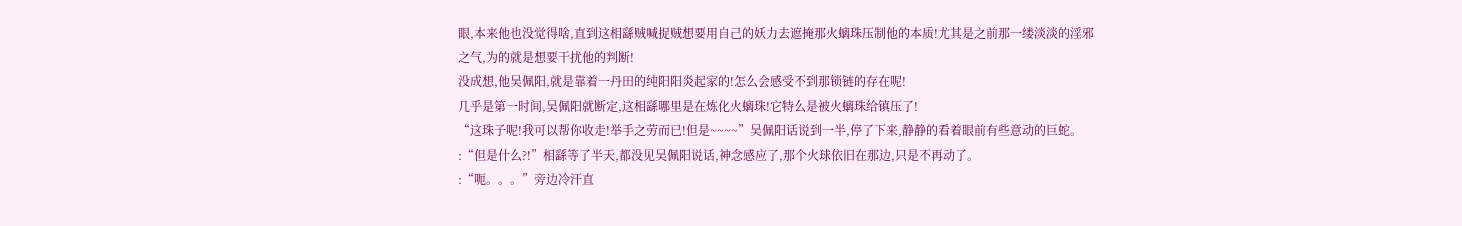眼,本来他也没觉得啥,直到这相繇贼喊捉贼想要用自己的妖力去遮掩那火螭珠压制他的本质!尤其是之前那一缕淡淡的淫邪之气,为的就是想要干扰他的判断!
没成想,他吴佩阳,就是靠着一丹田的纯阳阳炎起家的!怎么会感受不到那锁链的存在呢!
几乎是第一时间,吴佩阳就断定,这相繇哪里是在炼化火螭珠!它特么是被火螭珠给镇压了!
“这珠子呢!我可以帮你收走!举手之劳而已!但是~~~~”吴佩阳话说到一半,停了下来,静静的看着眼前有些意动的巨蛇。
:“但是什么?!”相繇等了半天,都没见吴佩阳说话,神念感应了,那个火球依旧在那边,只是不再动了。
:“呃。。。”旁边冷汗直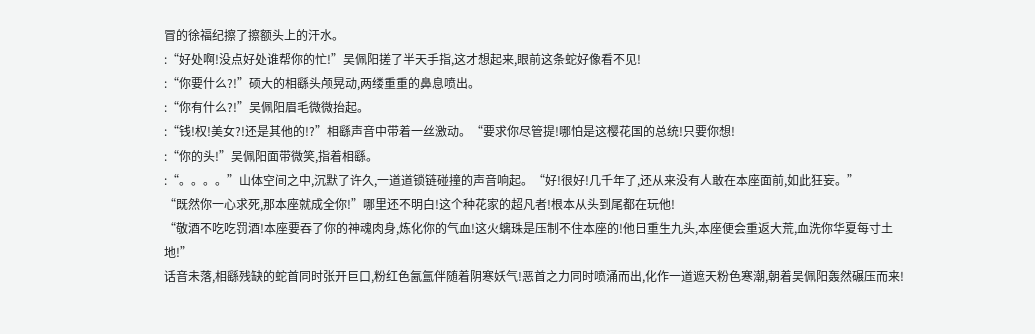冒的徐福纪擦了擦额头上的汗水。
:“好处啊!没点好处谁帮你的忙!”吴佩阳搓了半天手指,这才想起来,眼前这条蛇好像看不见!
:“你要什么?!”硕大的相繇头颅晃动,两缕重重的鼻息喷出。
:“你有什么?!”吴佩阳眉毛微微抬起。
:“钱!权!美女?!还是其他的!?”相繇声音中带着一丝激动。“要求你尽管提!哪怕是这樱花国的总统!只要你想!
:“你的头!”吴佩阳面带微笑,指着相繇。
:“。。。。”山体空间之中,沉默了许久,一道道锁链碰撞的声音响起。“好!很好!几千年了,还从来没有人敢在本座面前,如此狂妄。”
“既然你一心求死,那本座就成全你!”哪里还不明白!这个种花家的超凡者!根本从头到尾都在玩他!
“敬酒不吃吃罚酒!本座要吞了你的神魂肉身,炼化你的气血!这火螭珠是压制不住本座的!他日重生九头,本座便会重返大荒,血洗你华夏每寸土地!”
话音未落,相繇残缺的蛇首同时张开巨口,粉红色氤氲伴随着阴寒妖气!恶首之力同时喷涌而出,化作一道遮天粉色寒潮,朝着吴佩阳轰然碾压而来!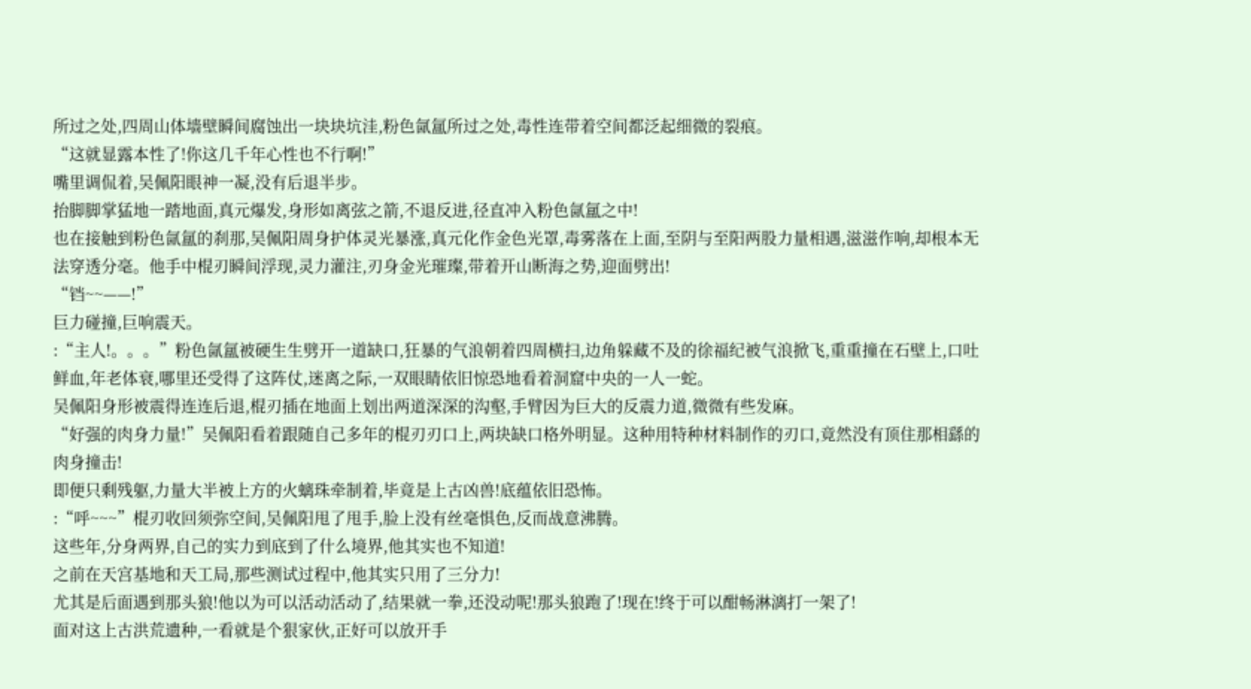所过之处,四周山体墙壁瞬间腐蚀出一块块坑洼,粉色氤氲所过之处,毒性连带着空间都泛起细微的裂痕。
“这就显露本性了!你这几千年心性也不行啊!”
嘴里调侃着,吴佩阳眼神一凝,没有后退半步。
抬脚脚掌猛地一踏地面,真元爆发,身形如离弦之箭,不退反进,径直冲入粉色氤氲之中!
也在接触到粉色氤氲的刹那,吴佩阳周身护体灵光暴涨,真元化作金色光罩,毒雾落在上面,至阴与至阳两股力量相遇,滋滋作响,却根本无法穿透分毫。他手中棍刃瞬间浮现,灵力灌注,刃身金光璀璨,带着开山断海之势,迎面劈出!
“铛~~——!”
巨力碰撞,巨响震天。
:“主人!。。。”粉色氤氲被硬生生劈开一道缺口,狂暴的气浪朝着四周横扫,边角躲藏不及的徐福纪被气浪掀飞,重重撞在石壁上,口吐鲜血,年老体衰,哪里还受得了这阵仗,迷离之际,一双眼睛依旧惊恐地看着洞窟中央的一人一蛇。
吴佩阳身形被震得连连后退,棍刃插在地面上划出两道深深的沟壑,手臂因为巨大的反震力道,微微有些发麻。
“好强的肉身力量!”吴佩阳看着跟随自己多年的棍刃刃口上,两块缺口格外明显。这种用特种材料制作的刃口,竟然没有顶住那相繇的肉身撞击!
即便只剩残躯,力量大半被上方的火螭珠牵制着,毕竟是上古凶兽!底蕴依旧恐怖。
:“呼~~~”棍刃收回须弥空间,吴佩阳甩了甩手,脸上没有丝毫惧色,反而战意沸腾。
这些年,分身两界,自己的实力到底到了什么境界,他其实也不知道!
之前在天宫基地和天工局,那些测试过程中,他其实只用了三分力!
尤其是后面遇到那头狼!他以为可以活动活动了,结果就一拳,还没动呢!那头狼跑了!现在!终于可以酣畅淋漓打一架了!
面对这上古洪荒遗种,一看就是个狠家伙,正好可以放开手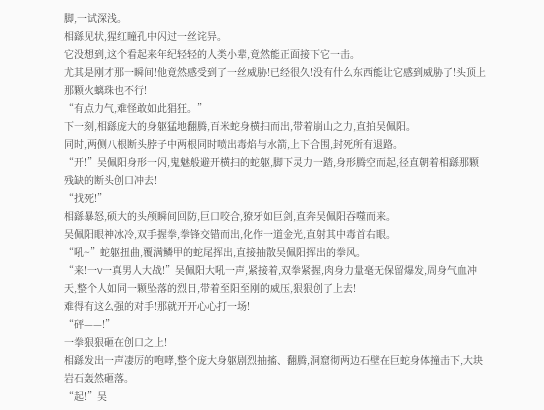脚,一试深浅。
相繇见状,猩红瞳孔中闪过一丝诧异。
它没想到,这个看起来年纪轻轻的人类小辈,竟然能正面接下它一击。
尤其是刚才那一瞬间!他竟然感受到了一丝威胁!已经很久!没有什么东西能让它感到威胁了!头顶上那颗火螭珠也不行!
“有点力气,难怪敢如此猖狂。”
下一刻,相繇庞大的身躯猛地翻腾,百米蛇身横扫而出,带着崩山之力,直拍吴佩阳。
同时,两侧八根断头脖子中两根同时喷出毒焰与水箭,上下合围,封死所有退路。
“开!”吴佩阳身形一闪,鬼魅般避开横扫的蛇躯,脚下灵力一踏,身形腾空而起,径直朝着相繇那颗残缺的断头创口冲去!
“找死!”
相繇暴怒,硕大的头颅瞬间回防,巨口咬合,獠牙如巨剑,直奔吴佩阳吞噬而来。
吴佩阳眼神冰冷,双手握拳,拳锋交错而出,化作一道金光,直射其中毒首右眼。
“吼~”蛇躯扭曲,覆满鳞甲的蛇尾挥出,直接抽散吴佩阳挥出的拳风。
“来!一V一真男人大战!”吴佩阳大吼一声,紧接着,双拳紧握,肉身力量毫无保留爆发,周身气血冲天,整个人如同一颗坠落的烈日,带着至阳至刚的威压,狠狠创了上去!
难得有这么强的对手!那就开开心心打一场!
“砰——!”
一拳狠狠砸在创口之上!
相繇发出一声凄厉的咆哮,整个庞大身躯剧烈抽搐、翻腾,洞窟彻两边石壁在巨蛇身体撞击下,大块岩石轰然砸落。
“起!”吴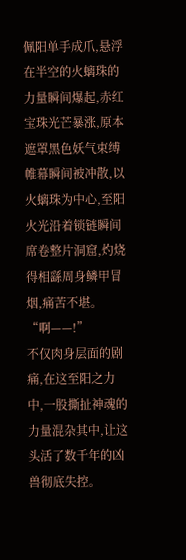佩阳单手成爪,悬浮在半空的火螭珠的力量瞬间爆起,赤红宝珠光芒暴涨,原本遮罩黑色妖气束缚帷幕瞬间被冲散,以火螭珠为中心,至阳火光沿着锁链瞬间席卷整片洞窟,灼烧得相繇周身鳞甲冒烟,痛苦不堪。
“啊——!”
不仅肉身层面的剧痛,在这至阳之力中,一股撕扯神魂的力量混杂其中,让这头活了数千年的凶兽彻底失控。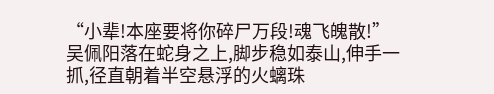“小辈!本座要将你碎尸万段!魂飞魄散!”
吴佩阳落在蛇身之上,脚步稳如泰山,伸手一抓,径直朝着半空悬浮的火螭珠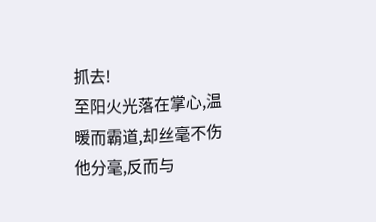抓去!
至阳火光落在掌心,温暖而霸道,却丝毫不伤他分毫,反而与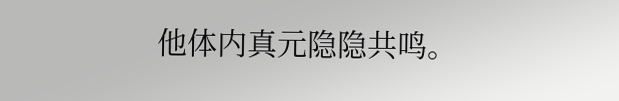他体内真元隐隐共鸣。